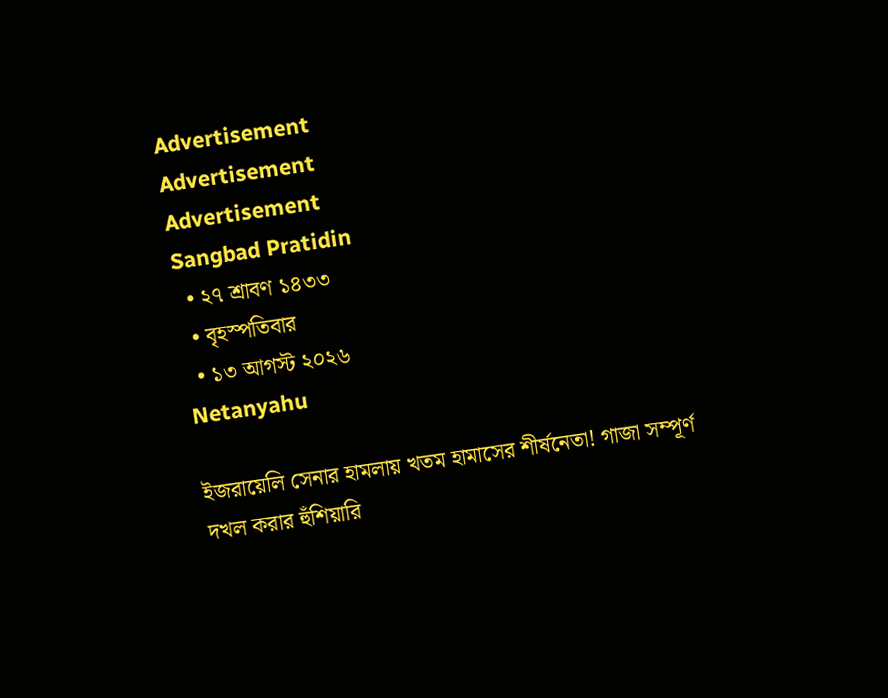Advertisement
Advertisement
Advertisement
Sangbad Pratidin
  • ২৭ শ্রাবণ ১৪৩৩
  • বৃহস্পতিবার
  • ১৩ আগস্ট ২০২৬
Netanyahu

ইজরায়েলি সেনার হামলায় খতম হামাসের শীর্ষনেতা! গাজা সম্পূর্ণ দখল করার হুঁশিয়ারি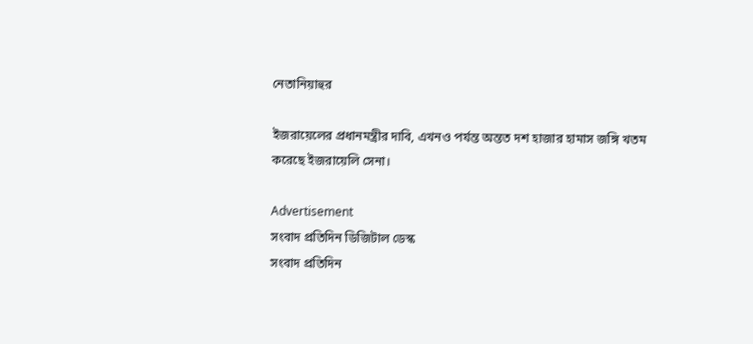নেতানিয়াহুর

ইজরায়েলের প্রধানমন্ত্রীর দাবি, এখনও পর্যন্ত অন্তত দশ হাজার হামাস জঙ্গি খতম করেছে ইজরায়েলি সেনা।

Advertisement
সংবাদ প্রতিদিন ডিজিটাল ডেস্ক
সংবাদ প্রতিদিন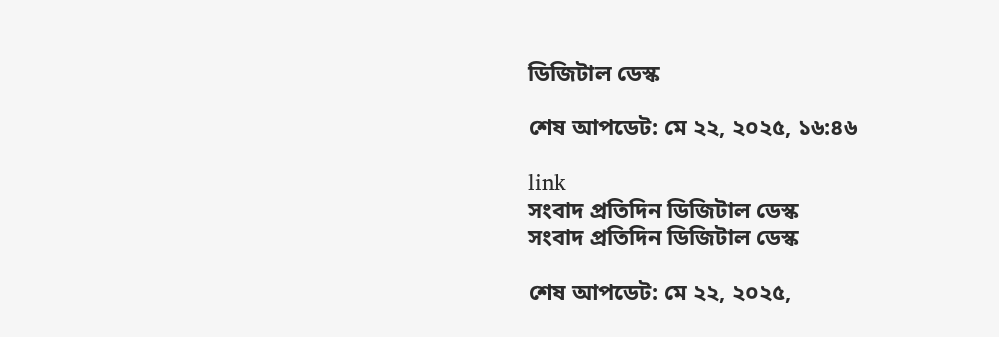ডিজিটাল ডেস্ক

শেষ আপডেট: মে ২২, ২০২৫, ১৬:৪৬

link
সংবাদ প্রতিদিন ডিজিটাল ডেস্ক
সংবাদ প্রতিদিন ডিজিটাল ডেস্ক

শেষ আপডেট: মে ২২, ২০২৫,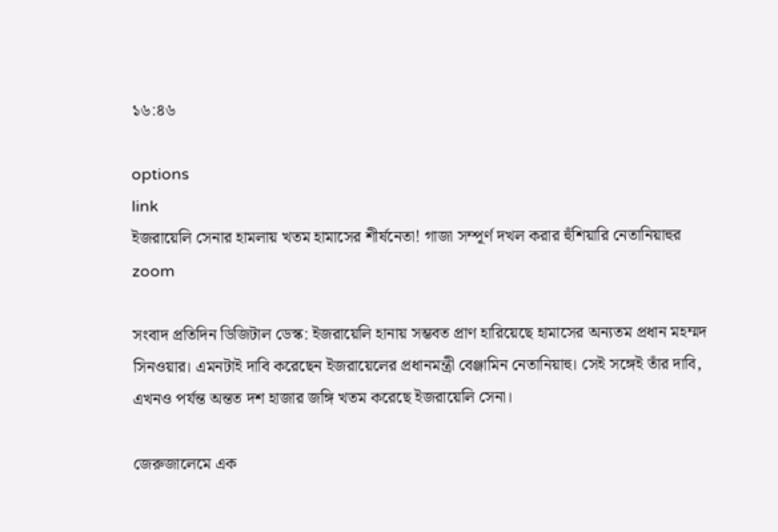১৬:৪৬

options
link
ইজরায়েলি সেনার হামলায় খতম হামাসের শীর্ষনেতা! গাজা সম্পূর্ণ দখল করার হুঁশিয়ারি নেতানিয়াহুর zoom

সংবাদ প্রতিদিন ডিজিটাল ডেস্ক: ইজরায়েলি হানায় সম্ভবত প্রাণ হারিয়েছে হামাসের অন্যতম প্রধান মহম্মদ সিনওয়ার। এমনটাই দাবি করেছেন ইজরায়েলের প্রধানমন্ত্রী বেঞ্জামিন নেতানিয়াহু। সেই সঙ্গেই তাঁর দাবি, এখনও পর্যন্ত অন্তত দশ হাজার জঙ্গি খতম করেছে ইজরায়েলি সেনা।

জেরুজালেমে এক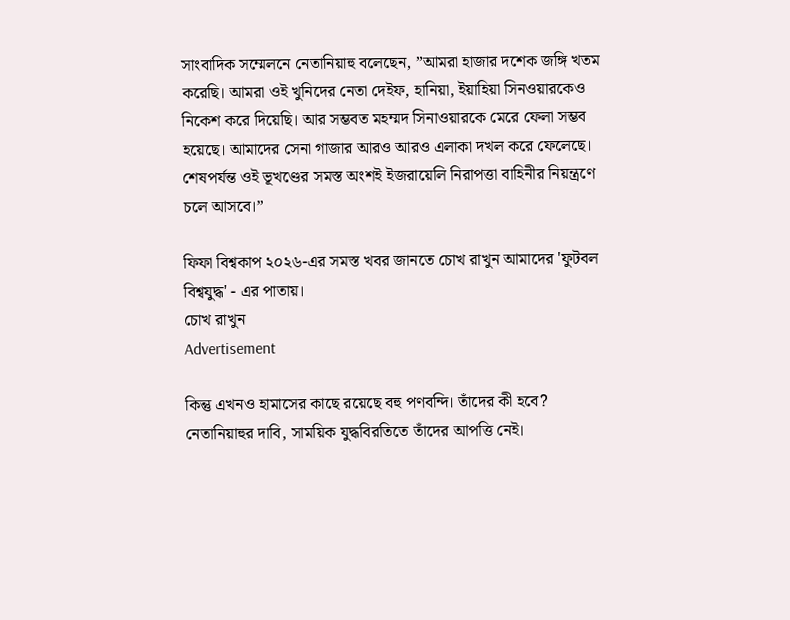সাংবাদিক সম্মেলনে নেতানিয়াহু বলেছেন, ”আমরা হাজার দশেক জঙ্গি খতম করেছি। আমরা ওই খুনিদের নেতা দেইফ, হানিয়া, ইয়াহিয়া সিনওয়ারকেও নিকেশ করে দিয়েছি। আর সম্ভবত মহম্মদ সিনাওয়ারকে মেরে ফেলা সম্ভব হয়েছে। আমাদের সেনা গাজার আরও আরও এলাকা দখল করে ফেলেছে। শেষপর্যন্ত ওই ভূখণ্ডের সমস্ত অংশই ইজরায়েলি নিরাপত্তা বাহিনীর নিয়ন্ত্রণে চলে আসবে।”

ফিফা বিশ্বকাপ ২০২৬-এর সমস্ত খবর জানতে চোখ রাখুন আমাদের 'ফুটবল বিশ্বযুদ্ধ' - এর পাতায়।
চোখ রাখুন
Advertisement

কিন্তু এখনও হামাসের কাছে রয়েছে বহু পণবন্দি। তাঁদের কী হবে? নেতানিয়াহুর দাবি, সাময়িক যুদ্ধবিরতিতে তাঁদের আপত্তি নেই।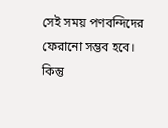সেই সময় পণবন্দিদের ফেরানো সম্ভব হবে। কিন্তু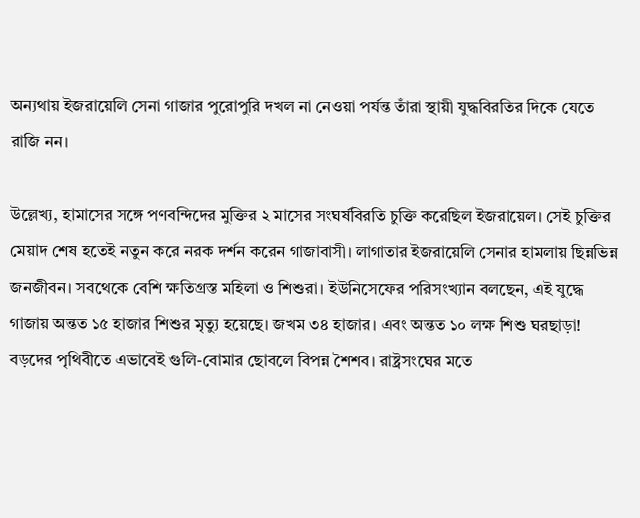অন্যথায় ইজরায়েলি সেনা গাজার পুরোপুরি দখল না নেওয়া পর্যন্ত তাঁরা স্থায়ী যুদ্ধবিরতির দিকে যেতে রাজি নন।

উল্লেখ্য, হামাসের সঙ্গে পণবন্দিদের মুক্তির ২ মাসের সংঘর্ষবিরতি চুক্তি করেছিল ইজরায়েল। সেই চুক্তির মেয়াদ শেষ হতেই নতুন করে নরক দর্শন করেন গাজাবাসী। লাগাতার ইজরায়েলি সেনার হামলায় ছিন্নভিন্ন জনজীবন। সবথেকে বেশি ক্ষতিগ্রস্ত মহিলা ও শিশুরা। ইউনিসেফের পরিসংখ্যান বলছেন, এই যুদ্ধে গাজায় অন্তত ১৫ হাজার শিশুর মৃত্যু হয়েছে। জখম ৩৪ হাজার। এবং অন্তত ১০ লক্ষ শিশু ঘরছাড়া! বড়দের পৃথিবীতে এভাবেই গুলি-বোমার ছোবলে বিপন্ন শৈশব। রাষ্ট্রসংঘের মতে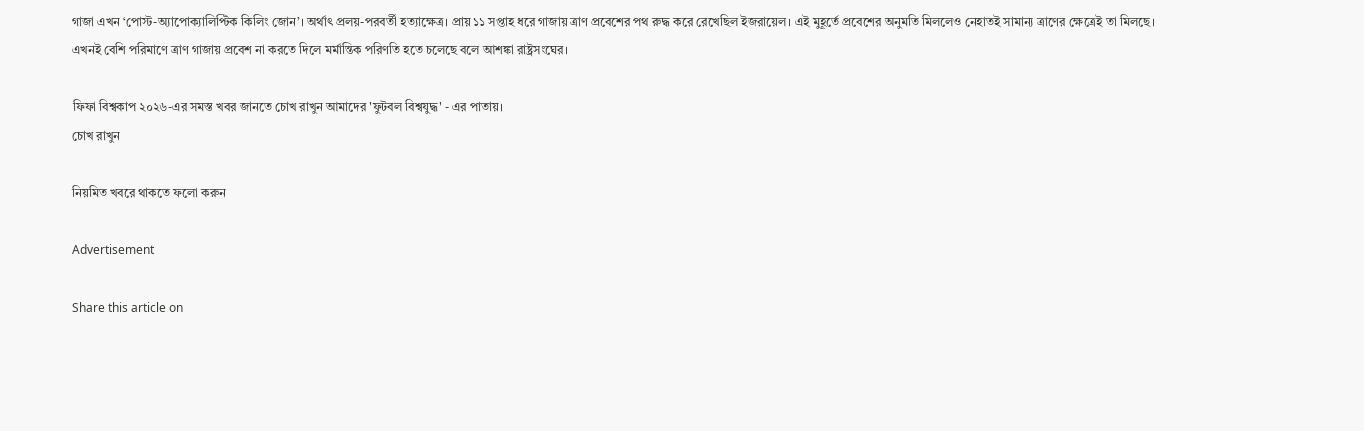গাজা এখন ‘পোস্ট-অ্যাপোক্যালিপ্টিক কিলিং জোন’। অর্থাৎ প্রলয়-পরবর্তী হত্যাক্ষেত্র। প্রায় ১১ সপ্তাহ ধরে গাজায় ত্রাণ প্রবেশের পথ রুদ্ধ করে রেখেছিল ইজরায়েল। এই মুহূর্তে প্রবেশের অনুমতি মিললেও নেহাতই সামান্য ত্রাণের ক্ষেত্রেই তা মিলছে। এখনই বেশি পরিমাণে ত্রাণ গাজায় প্রবেশ না করতে দিলে মর্মান্তিক পরিণতি হতে চলেছে বলে আশঙ্কা রাষ্ট্রসংঘের।

ফিফা বিশ্বকাপ ২০২৬-এর সমস্ত খবর জানতে চোখ রাখুন আমাদের 'ফুটবল বিশ্বযুদ্ধ' - এর পাতায়।
চোখ রাখুন

নিয়মিত খবরে থাকতে ফলো করুন

Advertisement

Share this article on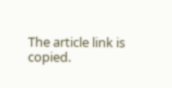The article link is copied.